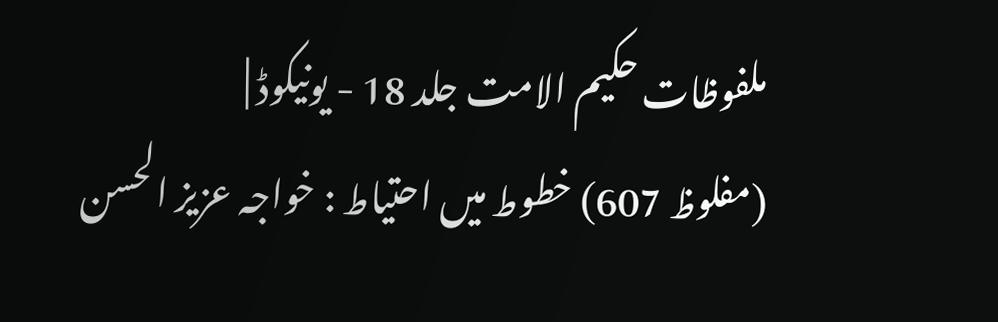ملفوظات حکیم الامت جلد 18 - یونیکوڈ |
(مفلوظ 607) خطوط میں احتیاط : خواجہ عزیز الحسن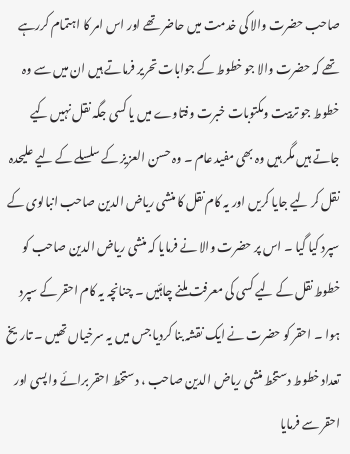صاحب حضرت والا کی خدمت میں حاضر تھے اور اس امر کا اہتمام کررہے تھے کہ حضرت والا جو خطوط کے جوابات تحریر فرماتے ہیں ان میں سے وہ خطوط جو تربیت ومکتوبات خبرت وفتاوے میں یا کسی جگہ نقل نہیں کیے جاتے ہیں مگر ہیں وہ بھی مفید عام ۔ وہ حسن العزیز کے سلسلے کے لیے علیحدہ نقل کر لیے جایا کریں اور یہ کام نقل کا منشی ریاض الدین صاحب انبالوی کے سپرد کیا گیا ۔ اس پر حضرت والا نے فرمایا کہ منشی ریاض الدین صاحب کو خطوط نقل کے لیے کسی کی معرفت ملنے چاہئیں ۔ چنانچہ یہ کام احقر کے سپرد ہوا ۔ احقر کو حضرت نے ایک نقشہ بنا کردیا جس میں یہ سرخیاں تھیں ۔ تاریخ تعداد خطوط دستخط منشی ریاض الدین صاحب ، دستخط احقر برائے واپسی اور احقر سے فرمایا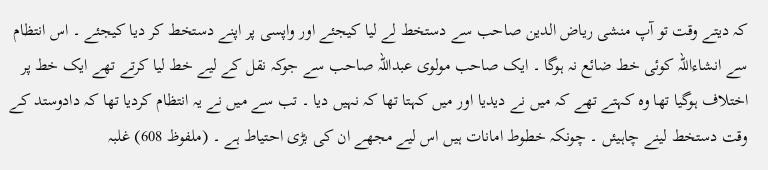کہ دیتے وقت تو آپ منشی ریاض الدین صاحب سے دستخط لے لیا کیجئے اور واپسی پر اپنے دستخط کر دیا کیجئے ۔ اس انتظام سے انشاءاللہ کوئی خط ضائع نہ ہوگا ۔ ایک صاحب مولوی عبداللہ صاحب سے جوکہ نقل کے لیے خط لیا کرتے تھے ایک خط پر اختلاف ہوگیا تھا وہ کہتے تھے کہ میں نے دیدیا اور میں کہتا تھا کہ نہیں دیا ۔ تب سے میں نے یہ انتظام کردیا تھا کہ دادوستد کے وقت دستخط لینے چاہیئں ۔ چونکہ خطوط امانات ہیں اس لیے مجھے ان کی بڑی احتیاط ہے ۔ (ملفوظ 608) غلبہ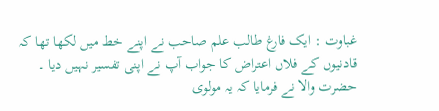غباوت : ایک فارغ طالب علم صاحب نے اپنے خط میں لکھا تھا کہ قادنیوں کے فلاں اعتراض کا جواب آپ نے اپنی تفسیر نہیں دیا ۔ حضرت والا نے فرمایا کہ یہ مولوی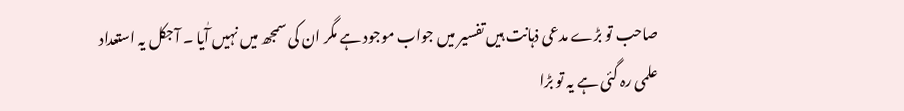صاحب تو بڑے مدعی ذہانت ہیں تفسیر میں جواب موجود ہے مگر ان کی سمجھ میں نہیں آٰیا ۔ آجکل یہ استعداد علمی رہ گئی ہے یہ تو بڑا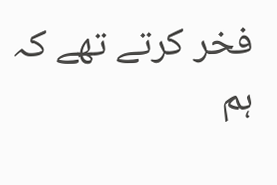فخر کرتے تھے کہ ہم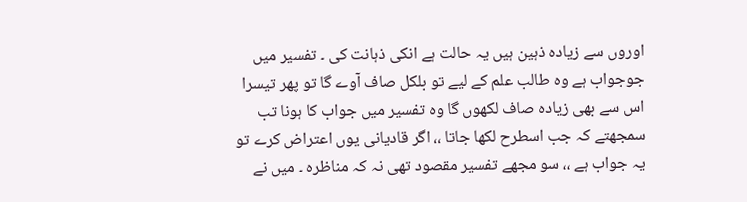اوروں سے زیادہ ذہین ہیں یہ حالت ہے انکی ذہانت کی ۔ تفسیر میں جوجواب ہے وہ طالب علم کے لیے تو بلکل صاف آوے گا تو پھر تیسرا اس سے بھی زیادہ صاف لکھوں گا وہ تفسیر میں جواب کا ہونا تب سمجھتے کہ جب اسطرح لکھا جاتا ،، اگر قادیانی یوں اعتراض کرے تو یہ جواب ہے ،، سو مجھے تفسیر مقصود تھی نہ کہ مناظرہ ۔ میں نے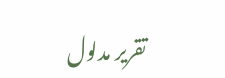تقریر مدلول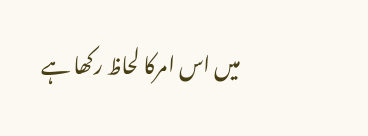میں اس امرکا لحاظ رکھا ہے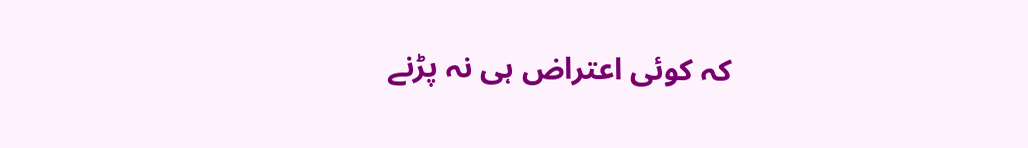کہ کوئی اعتراض ہی نہ پڑنے